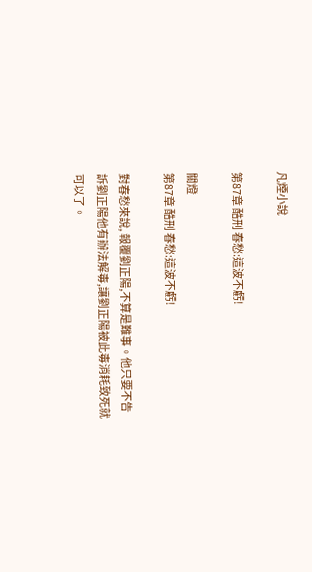凡煙小說

第87章 酷刑 春愁:這波不虧!

關燈
第87章 酷刑 春愁:這波不虧!

對春愁來說, 報覆劉正陽,不算是難事。他只要不告訴劉正陽他有辦法解毒,讓劉正陽被此毒消耗致死就可以了。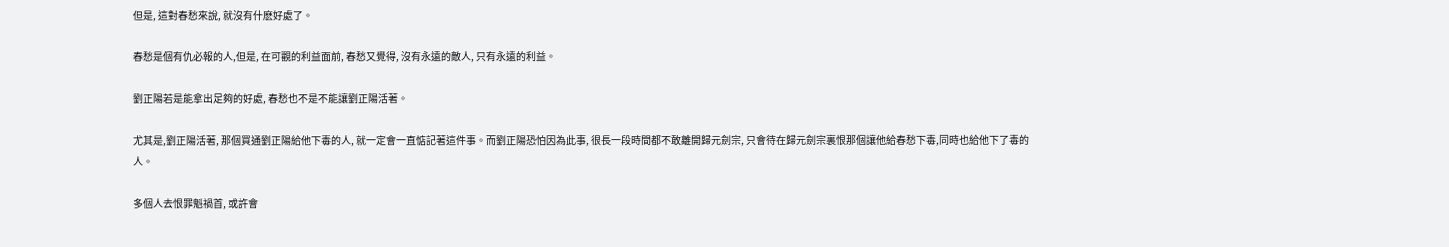但是, 這對春愁來說, 就沒有什麽好處了。

春愁是個有仇必報的人,但是, 在可觀的利益面前, 春愁又覺得, 沒有永遠的敵人, 只有永遠的利益。

劉正陽若是能拿出足夠的好處, 春愁也不是不能讓劉正陽活著。

尤其是,劉正陽活著, 那個買通劉正陽給他下毒的人, 就一定會一直惦記著這件事。而劉正陽恐怕因為此事, 很長一段時間都不敢離開歸元劍宗, 只會待在歸元劍宗裏恨那個讓他給春愁下毒,同時也給他下了毒的人。

多個人去恨罪魁禍首, 或許會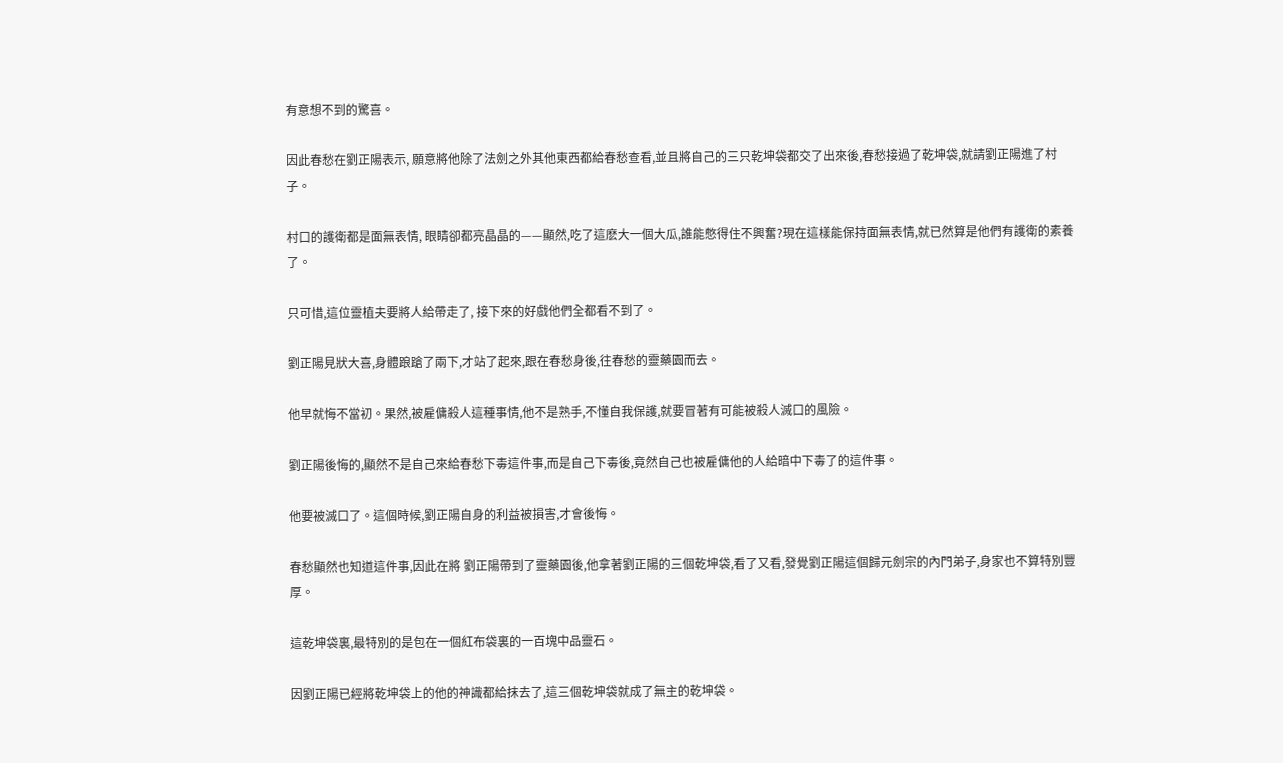有意想不到的驚喜。

因此春愁在劉正陽表示, 願意將他除了法劍之外其他東西都給春愁查看,並且將自己的三只乾坤袋都交了出來後,春愁接過了乾坤袋,就請劉正陽進了村子。

村口的護衛都是面無表情, 眼睛卻都亮晶晶的——顯然,吃了這麽大一個大瓜,誰能憋得住不興奮?現在這樣能保持面無表情,就已然算是他們有護衛的素養了。

只可惜,這位靈植夫要將人給帶走了, 接下來的好戲他們全都看不到了。

劉正陽見狀大喜,身體踉蹌了兩下,才站了起來,跟在春愁身後,往春愁的靈藥園而去。

他早就悔不當初。果然,被雇傭殺人這種事情,他不是熟手,不懂自我保護,就要冒著有可能被殺人滅口的風險。

劉正陽後悔的,顯然不是自己來給春愁下毒這件事,而是自己下毒後,竟然自己也被雇傭他的人給暗中下毒了的這件事。

他要被滅口了。這個時候,劉正陽自身的利益被損害,才會後悔。

春愁顯然也知道這件事,因此在將 劉正陽帶到了靈藥園後,他拿著劉正陽的三個乾坤袋,看了又看,發覺劉正陽這個歸元劍宗的內門弟子,身家也不算特別豐厚。

這乾坤袋裏,最特別的是包在一個紅布袋裏的一百塊中品靈石。

因劉正陽已經將乾坤袋上的他的神識都給抹去了,這三個乾坤袋就成了無主的乾坤袋。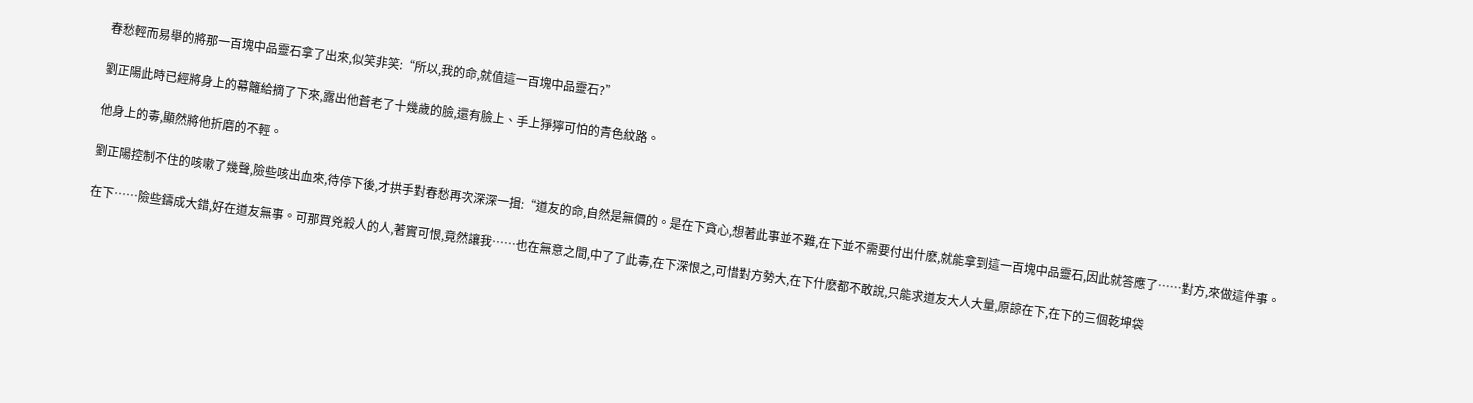春愁輕而易舉的將那一百塊中品靈石拿了出來,似笑非笑:“所以,我的命,就值這一百塊中品靈石?”

劉正陽此時已經將身上的幕籬給摘了下來,露出他蒼老了十幾歲的臉,還有臉上、手上猙獰可怕的青色紋路。

他身上的毒,顯然將他折磨的不輕。

劉正陽控制不住的咳嗽了幾聲,險些咳出血來,待停下後,才拱手對春愁再次深深一揖:“道友的命,自然是無價的。是在下貪心,想著此事並不難,在下並不需要付出什麽,就能拿到這一百塊中品靈石,因此就答應了……對方,來做這件事。

在下……險些鑄成大錯,好在道友無事。可那買兇殺人的人,著實可恨,竟然讓我……也在無意之間,中了了此毒,在下深恨之,可惜對方勢大,在下什麽都不敢說,只能求道友大人大量,原諒在下,在下的三個乾坤袋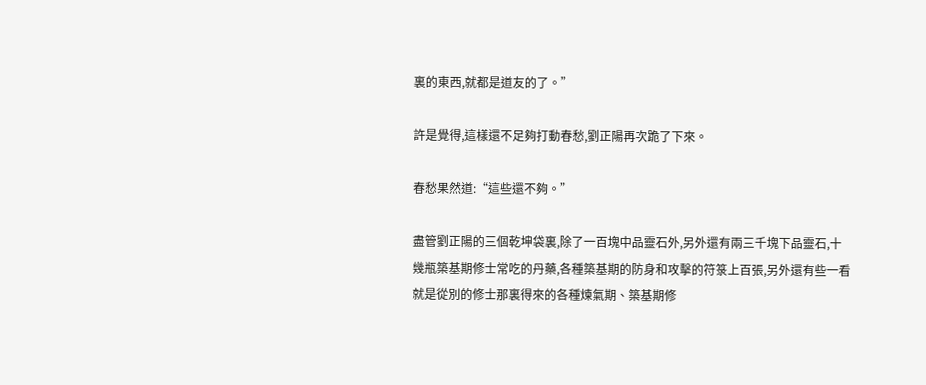裏的東西,就都是道友的了。”

許是覺得,這樣還不足夠打動春愁,劉正陽再次跪了下來。

春愁果然道:“這些還不夠。”

盡管劉正陽的三個乾坤袋裏,除了一百塊中品靈石外,另外還有兩三千塊下品靈石,十幾瓶築基期修士常吃的丹藥,各種築基期的防身和攻擊的符箓上百張,另外還有些一看就是從別的修士那裏得來的各種煉氣期、築基期修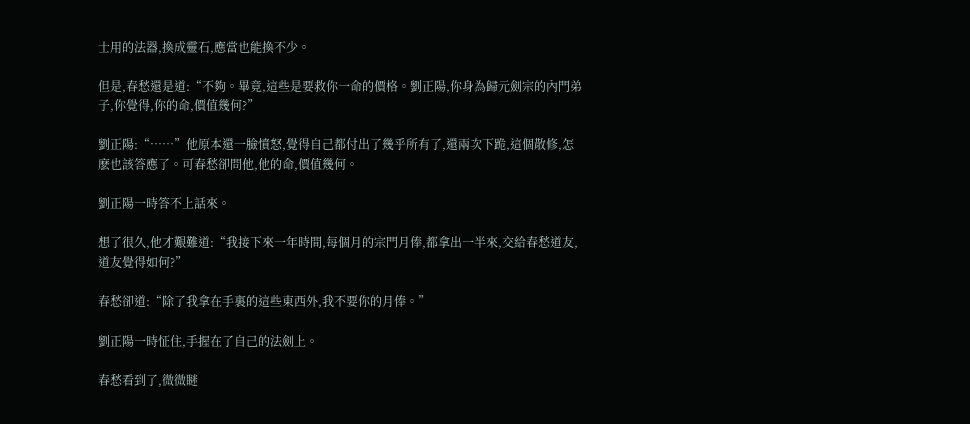士用的法器,換成靈石,應當也能換不少。

但是,春愁還是道:“不夠。畢竟,這些是要救你一命的價格。劉正陽,你身為歸元劍宗的內門弟子,你覺得,你的命,價值幾何?”

劉正陽:“……”他原本還一臉憤怒,覺得自己都付出了幾乎所有了,還兩次下跪,這個散修,怎麽也該答應了。可春愁卻問他,他的命,價值幾何。

劉正陽一時答不上話來。

想了很久,他才艱難道:“我接下來一年時間,每個月的宗門月俸,都拿出一半來,交給春愁道友,道友覺得如何?”

春愁卻道:“除了我拿在手裏的這些東西外,我不要你的月俸。”

劉正陽一時怔住,手握在了自己的法劍上。

春愁看到了,微微瞇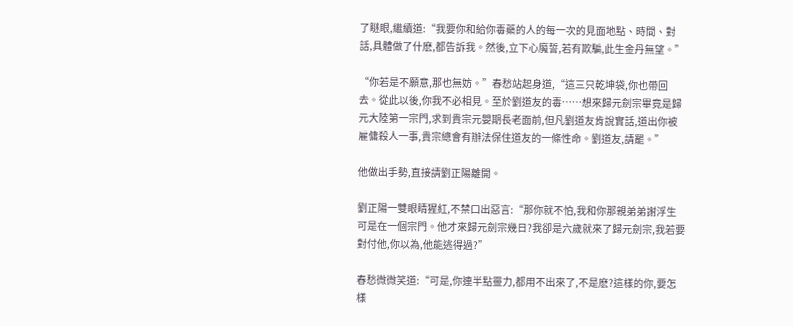了瞇眼,繼續道:“我要你和給你毒藥的人的每一次的見面地點、時間、對話,具體做了什麽,都告訴我。然後,立下心魔誓,若有欺騙,此生金丹無望。”

“你若是不願意,那也無妨。”春愁站起身道,“這三只乾坤袋,你也帶回去。從此以後,你我不必相見。至於劉道友的毒……想來歸元劍宗畢竟是歸元大陸第一宗門,求到貴宗元嬰期長老面前,但凡劉道友肯說實話,道出你被雇傭殺人一事,貴宗總會有辦法保住道友的一條性命。劉道友,請罷。”

他做出手勢,直接請劉正陽離開。

劉正陽一雙眼睛猩紅,不禁口出惡言:“那你就不怕,我和你那親弟弟謝浮生可是在一個宗門。他才來歸元劍宗幾日?我卻是六歲就來了歸元劍宗,我若要對付他,你以為,他能逃得過?”

春愁微微笑道:“可是,你連半點靈力,都用不出來了,不是麽?這樣的你,要怎樣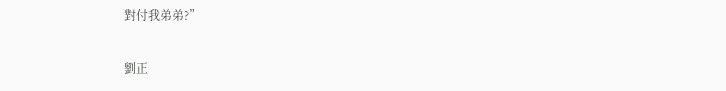對付我弟弟?”

劉正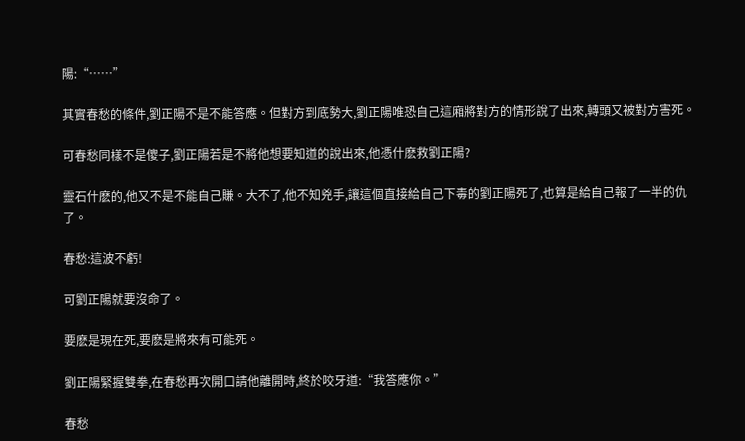陽:“……”

其實春愁的條件,劉正陽不是不能答應。但對方到底勢大,劉正陽唯恐自己這廂將對方的情形說了出來,轉頭又被對方害死。

可春愁同樣不是傻子,劉正陽若是不將他想要知道的說出來,他憑什麽救劉正陽?

靈石什麽的,他又不是不能自己賺。大不了,他不知兇手,讓這個直接給自己下毒的劉正陽死了,也算是給自己報了一半的仇了。

春愁:這波不虧!

可劉正陽就要沒命了。

要麽是現在死,要麽是將來有可能死。

劉正陽緊握雙拳,在春愁再次開口請他離開時,終於咬牙道:“我答應你。”

春愁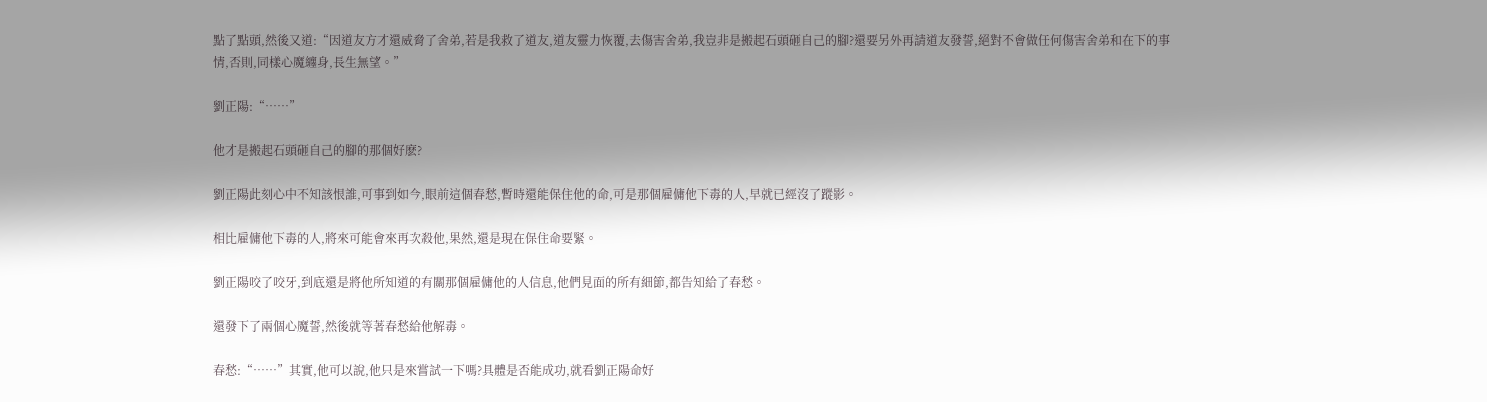點了點頭,然後又道:“因道友方才還威脅了舍弟,若是我救了道友,道友靈力恢覆,去傷害舍弟,我豈非是搬起石頭砸自己的腳?還要另外再請道友發誓,絕對不會做任何傷害舍弟和在下的事情,否則,同樣心魔纏身,長生無望。”

劉正陽:“……”

他才是搬起石頭砸自己的腳的那個好麽?

劉正陽此刻心中不知該恨誰,可事到如今,眼前這個春愁,暫時還能保住他的命,可是那個雇傭他下毒的人,早就已經沒了蹤影。

相比雇傭他下毒的人,將來可能會來再次殺他,果然,還是現在保住命要緊。

劉正陽咬了咬牙,到底還是將他所知道的有關那個雇傭他的人信息,他們見面的所有細節,都告知給了春愁。

還發下了兩個心魔誓,然後就等著春愁給他解毒。

春愁:“……”其實,他可以說,他只是來嘗試一下嗎?具體是否能成功,就看劉正陽命好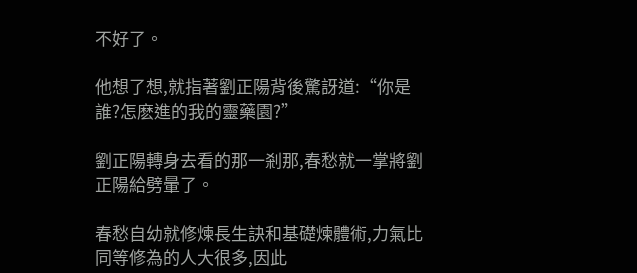不好了。

他想了想,就指著劉正陽背後驚訝道:“你是誰?怎麽進的我的靈藥園?”

劉正陽轉身去看的那一剎那,春愁就一掌將劉正陽給劈暈了。

春愁自幼就修煉長生訣和基礎煉體術,力氣比同等修為的人大很多,因此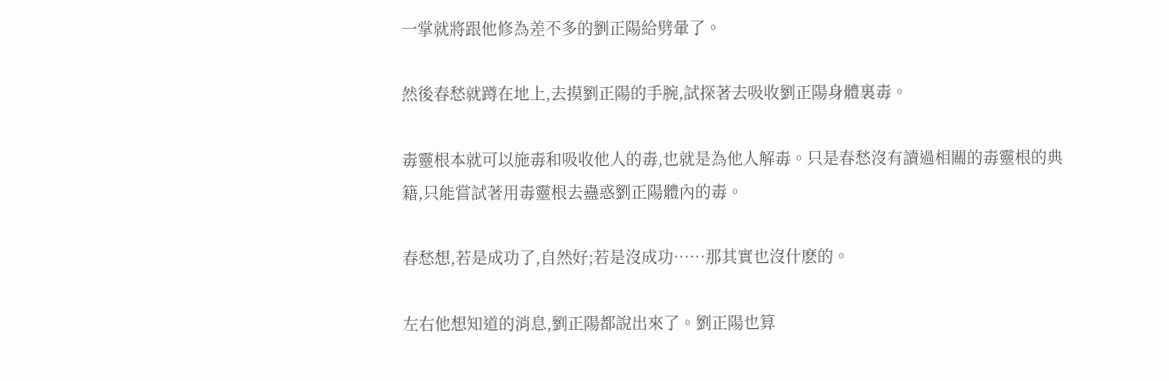一掌就將跟他修為差不多的劉正陽給劈暈了。

然後春愁就蹲在地上,去摸劉正陽的手腕,試探著去吸收劉正陽身體裏毒。

毒靈根本就可以施毒和吸收他人的毒,也就是為他人解毒。只是春愁沒有讀過相關的毒靈根的典籍,只能嘗試著用毒靈根去蠱惑劉正陽體內的毒。

春愁想,若是成功了,自然好;若是沒成功……那其實也沒什麽的。

左右他想知道的消息,劉正陽都說出來了。劉正陽也算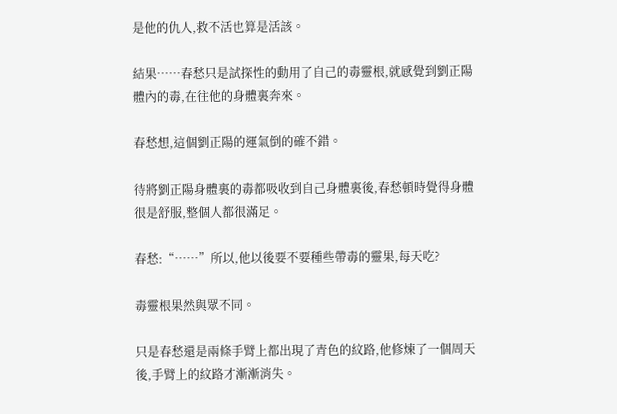是他的仇人,救不活也算是活該。

結果……春愁只是試探性的動用了自己的毒靈根,就感覺到劉正陽體內的毒,在往他的身體裏奔來。

春愁想,這個劉正陽的運氣倒的確不錯。

待將劉正陽身體裏的毒都吸收到自己身體裏後,春愁頓時覺得身體很是舒服,整個人都很滿足。

春愁:“……”所以,他以後要不要種些帶毒的靈果,每天吃?

毒靈根果然與眾不同。

只是春愁還是兩條手臂上都出現了青色的紋路,他修煉了一個周天後,手臂上的紋路才漸漸消失。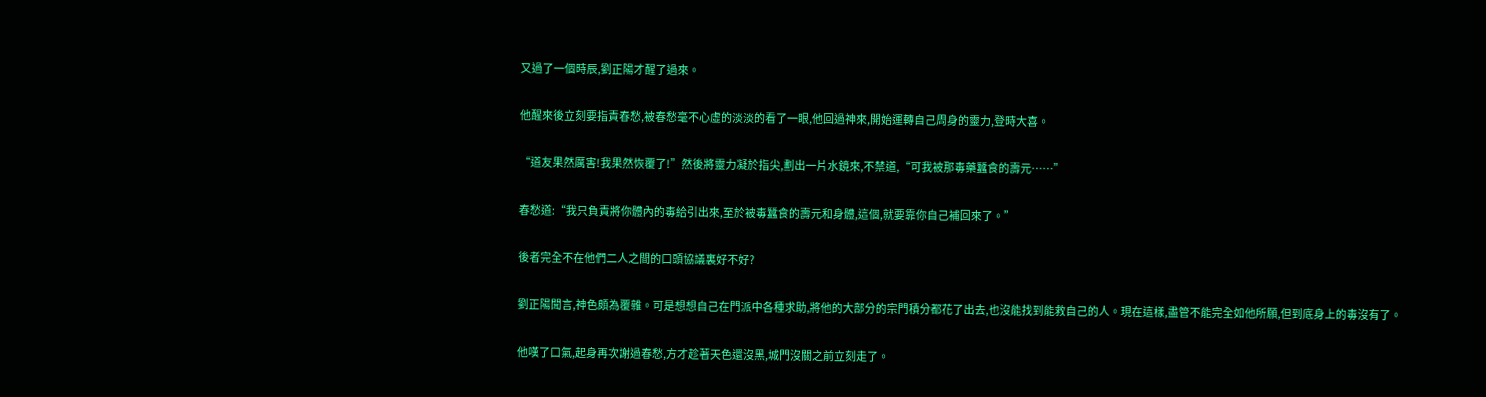又過了一個時辰,劉正陽才醒了過來。

他醒來後立刻要指責春愁,被春愁毫不心虛的淡淡的看了一眼,他回過神來,開始運轉自己周身的靈力,登時大喜。

“道友果然厲害!我果然恢覆了!”然後將靈力凝於指尖,劃出一片水鏡來,不禁道,“可我被那毒藥蠶食的壽元……”

春愁道:“我只負責將你體內的毒給引出來,至於被毒蠶食的壽元和身體,這個,就要靠你自己補回來了。”

後者完全不在他們二人之間的口頭協議裏好不好?

劉正陽聞言,神色頗為覆雜。可是想想自己在門派中各種求助,將他的大部分的宗門積分都花了出去,也沒能找到能救自己的人。現在這樣,盡管不能完全如他所願,但到底身上的毒沒有了。

他嘆了口氣,起身再次謝過春愁,方才趁著天色還沒黑,城門沒關之前立刻走了。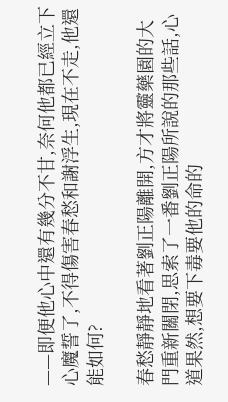——即便他心中還有幾分不甘,奈何他都已經立下心魔誓了,不得傷害春愁和謝浮生,現在不走,他還能如何?

春愁靜靜地看著劉正陽離開,方才將靈藥園的大門重新關閉,思索了一番劉正陽所說的那些話,心道果然,想要下毒要他的命的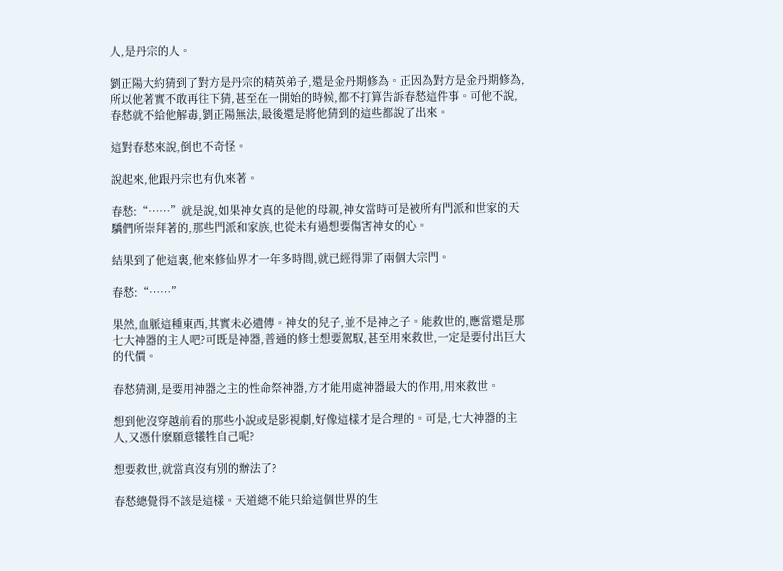人,是丹宗的人。

劉正陽大約猜到了對方是丹宗的精英弟子,還是金丹期修為。正因為對方是金丹期修為,所以他著實不敢再往下猜,甚至在一開始的時候,都不打算告訴春愁這件事。可他不說,春愁就不給他解毒,劉正陽無法,最後還是將他猜到的這些都說了出來。

這對春愁來說,倒也不奇怪。

說起來,他跟丹宗也有仇來著。

春愁:“……”就是說,如果神女真的是他的母親,神女當時可是被所有門派和世家的天驕們所崇拜著的,那些門派和家族,也從未有過想要傷害神女的心。

結果到了他這裏,他來修仙界才一年多時間,就已經得罪了兩個大宗門。

春愁:“……”

果然,血脈這種東西,其實未必遺傳。神女的兒子,並不是神之子。能救世的,應當還是那七大神器的主人吧?可既是神器,普通的修士想要駕馭,甚至用來救世,一定是要付出巨大的代價。

春愁猜測,是要用神器之主的性命祭神器,方才能用處神器最大的作用,用來救世。

想到他沒穿越前看的那些小說或是影視劇,好像這樣才是合理的。可是,七大神器的主人,又憑什麽願意犧牲自己呢?

想要救世,就當真沒有別的辦法了?

春愁總覺得不該是這樣。天道總不能只給這個世界的生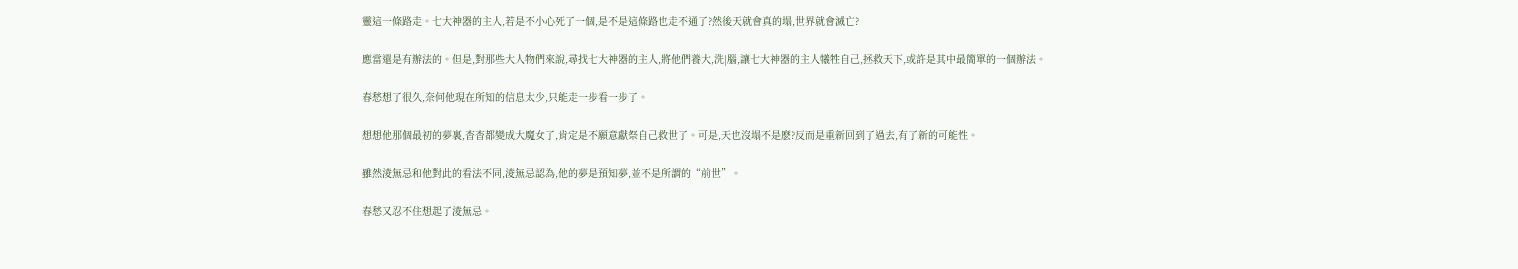靈這一條路走。七大神器的主人,若是不小心死了一個,是不是這條路也走不通了?然後天就會真的塌,世界就會滅亡?

應當還是有辦法的。但是,對那些大人物們來說,尋找七大神器的主人,將他們養大,洗|腦,讓七大神器的主人犧牲自己,拯救天下,或許是其中最簡單的一個辦法。

春愁想了很久,奈何他現在所知的信息太少,只能走一步看一步了。

想想他那個最初的夢裏,杳杳都變成大魔女了,肯定是不願意獻祭自己救世了。可是,天也沒塌不是麽?反而是重新回到了過去,有了新的可能性。

雖然淩無忌和他對此的看法不同,淩無忌認為,他的夢是預知夢,並不是所謂的“前世”。

春愁又忍不住想起了淩無忌。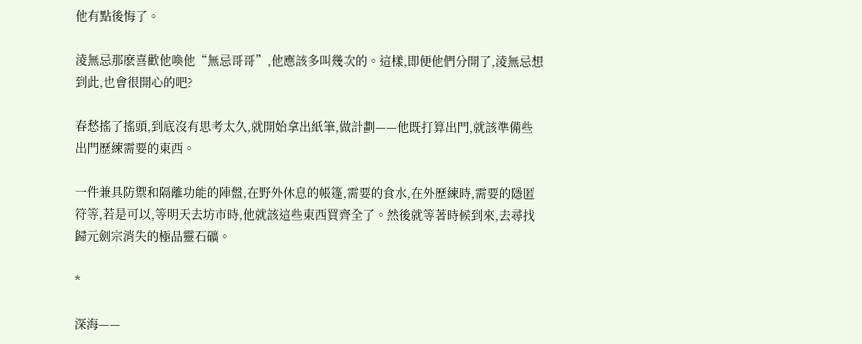他有點後悔了。

淩無忌那麽喜歡他喚他“無忌哥哥”,他應該多叫幾次的。這樣,即便他們分開了,淩無忌想到此,也會很開心的吧?

春愁搖了搖頭,到底沒有思考太久,就開始拿出紙筆,做計劃——他既打算出門,就該準備些出門歷練需要的東西。

一件兼具防禦和隔離功能的陣盤,在野外休息的帳篷,需要的食水,在外歷練時,需要的隱匿符等,若是可以,等明天去坊市時,他就該這些東西買齊全了。然後就等著時候到來,去尋找歸元劍宗消失的極品靈石礦。

*

深海——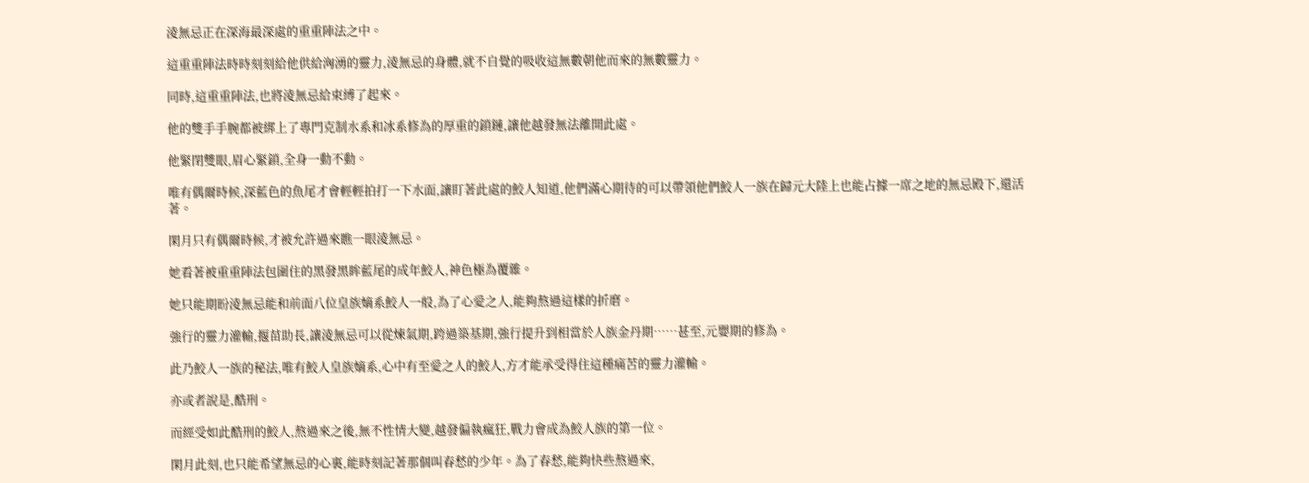淩無忌正在深海最深處的重重陣法之中。

這重重陣法時時刻刻給他供給洶湧的靈力,淩無忌的身體,就不自覺的吸收這無數朝他而來的無數靈力。

同時,這重重陣法,也將淩無忌給束縛了起來。

他的雙手手腕都被綁上了專門克制水系和冰系修為的厚重的鎖鏈,讓他越發無法離開此處。

他緊閉雙眼,眉心緊鎖,全身一動不動。

唯有偶爾時候,深藍色的魚尾才會輕輕拍打一下水面,讓盯著此處的鮫人知道,他們滿心期待的可以帶領他們鮫人一族在歸元大陸上也能占據一席之地的無忌殿下,還活著。

閑月只有偶爾時候,才被允許過來瞧一眼淩無忌。

她看著被重重陣法包圍住的黑發黑眸藍尾的成年鮫人,神色極為覆雜。

她只能期盼淩無忌能和前面八位皇族嫡系鮫人一般,為了心愛之人,能夠熬過這樣的折磨。

強行的靈力灌輸,揠苗助長,讓淩無忌可以從煉氣期,跨過築基期,強行提升到相當於人族金丹期……甚至,元嬰期的修為。

此乃鮫人一族的秘法,唯有鮫人皇族嫡系,心中有至愛之人的鮫人,方才能承受得住這種痛苦的靈力灌輸。

亦或者說是,酷刑。

而經受如此酷刑的鮫人,熬過來之後,無不性情大變,越發偏執瘋狂,戰力會成為鮫人族的第一位。

閑月此刻,也只能希望無忌的心裏,能時刻記著那個叫春愁的少年。為了春愁,能夠快些熬過來,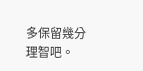多保留幾分理智吧。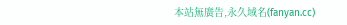本站無廣告,永久域名(fanyan.cc)